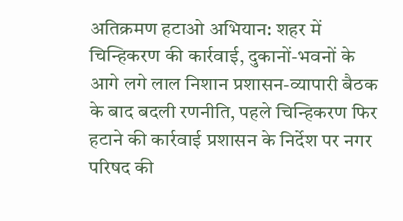अतिक्रमण हटाओ अभियान: शहर में चिन्हिकरण की कार्रवाई, दुकानों-भवनों के आगे लगे लाल निशान प्रशासन-व्यापारी बैठक के बाद बदली रणनीति, पहले चिन्हिकरण फिर हटाने की कार्रवाई प्रशासन के निर्देश पर नगर परिषद की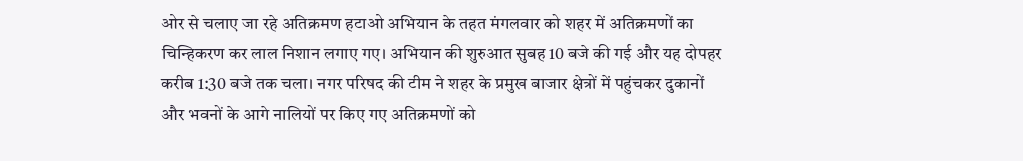ओर से चलाए जा रहे अतिक्रमण हटाओ अभियान के तहत मंगलवार को शहर में अतिक्रमणों का चिन्हिकरण कर लाल निशान लगाए गए। अभियान की शुरुआत सुबह 10 बजे की गई और यह दोपहर करीब 1:30 बजे तक चला। नगर परिषद की टीम ने शहर के प्रमुख बाजार क्षेत्रों में पहुंचकर दुकानों और भवनों के आगे नालियों पर किए गए अतिक्रमणों को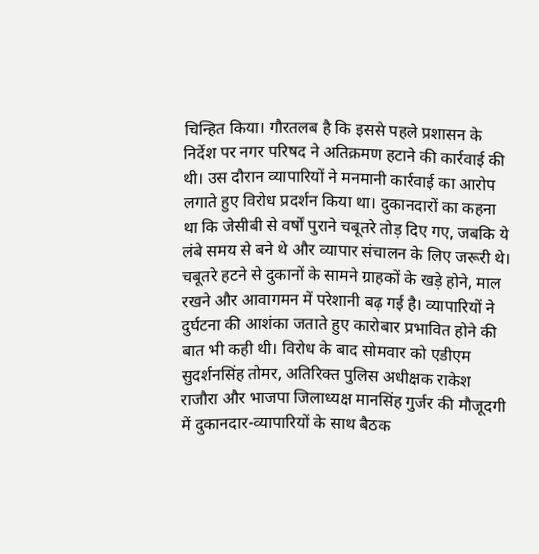चिन्हित किया। गौरतलब है कि इससे पहले प्रशासन के निर्देश पर नगर परिषद ने अतिक्रमण हटाने की कार्रवाई की थी। उस दौरान व्यापारियों ने मनमानी कार्रवाई का आरोप लगाते हुए विरोध प्रदर्शन किया था। दुकानदारों का कहना था कि जेसीबी से वर्षों पुराने चबूतरे तोड़ दिए गए, जबकि ये लंबे समय से बने थे और व्यापार संचालन के लिए जरूरी थे। चबूतरे हटने से दुकानों के सामने ग्राहकों के खड़े होने, माल रखने और आवागमन में परेशानी बढ़ गई है। व्यापारियों ने दुर्घटना की आशंका जताते हुए कारोबार प्रभावित होने की बात भी कही थी। विरोध के बाद सोमवार को एडीएम सुदर्शनसिंह तोमर, अतिरिक्त पुलिस अधीक्षक राकेश राजौरा और भाजपा जिलाध्यक्ष मानसिंह गुर्जर की मौजूदगी में दुकानदार-व्यापारियों के साथ बैठक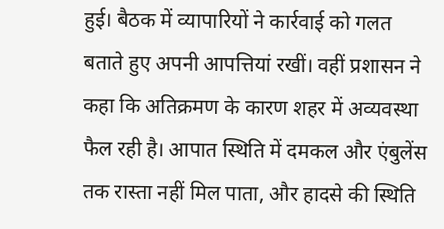हुई। बैठक में व्यापारियों ने कार्रवाई को गलत बताते हुए अपनी आपत्तियां रखीं। वहीं प्रशासन ने कहा कि अतिक्रमण के कारण शहर में अव्यवस्था फैल रही है। आपात स्थिति में दमकल और एंबुलेंस तक रास्ता नहीं मिल पाता, और हादसे की स्थिति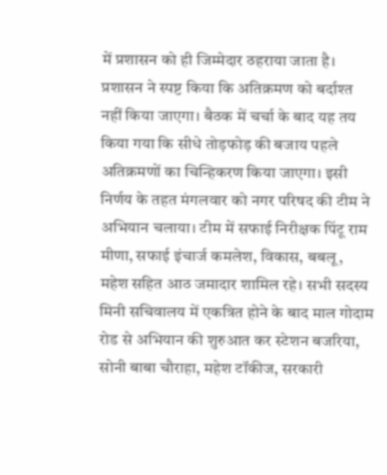में प्रशासन को ही जिम्मेदार ठहराया जाता है। प्रशासन ने स्पष्ट किया कि अतिक्रमण को बर्दाश्त नहीं किया जाएगा। बैठक में चर्चा के बाद यह तय किया गया कि सीधे तोड़फोड़ की बजाय पहले अतिक्रमणों का चिन्हिकरण किया जाएगा। इसी निर्णय के तहत मंगलवार को नगर परिषद की टीम ने अभियान चलाया। टीम में सफाई निरीक्षक पिंटू राम मीणा, सफाई इंचार्ज कमलेश, विकास, बबलू, महेश सहित आठ जमादार शामिल रहे। सभी सदस्य मिनी सचिवालय में एकत्रित होने के बाद माल गोदाम रोड से अभियान की शुरुआत कर स्टेशन बजरिया, सोनी बाबा चौराहा, महेश टॉकीज, सरकारी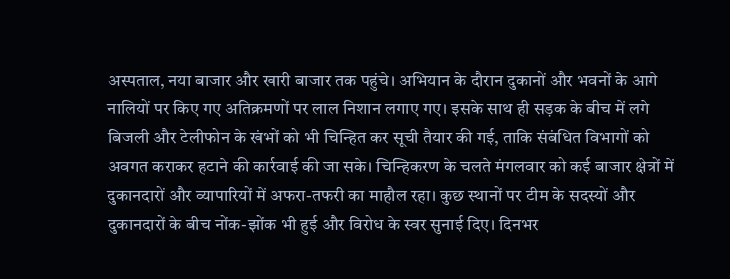अस्पताल, नया बाजार और खारी बाजार तक पहुंचे। अभियान के दौरान दुकानों और भवनों के आगे नालियों पर किए गए अतिक्रमणों पर लाल निशान लगाए गए। इसके साथ ही सड़क के बीच में लगे बिजली और टेलीफोन के खंभों को भी चिन्हित कर सूची तैयार की गई, ताकि संबंधित विभागों को अवगत कराकर हटाने की कार्रवाई की जा सके। चिन्हिकरण के चलते मंगलवार को कई बाजार क्षेत्रों में दुकानदारों और व्यापारियों में अफरा-तफरी का माहौल रहा। कुछ स्थानों पर टीम के सदस्यों और दुकानदारों के बीच नोंक-झोंक भी हुई और विरोध के स्वर सुनाई दिए। दिनभर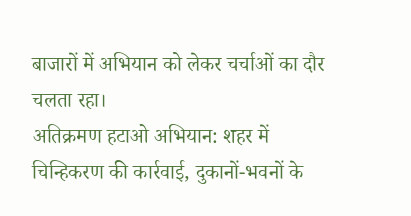बाजारों में अभियान को लेकर चर्चाओं का दौर चलता रहा।
अतिक्रमण हटाओ अभियान: शहर में चिन्हिकरण की कार्रवाई, दुकानों-भवनों के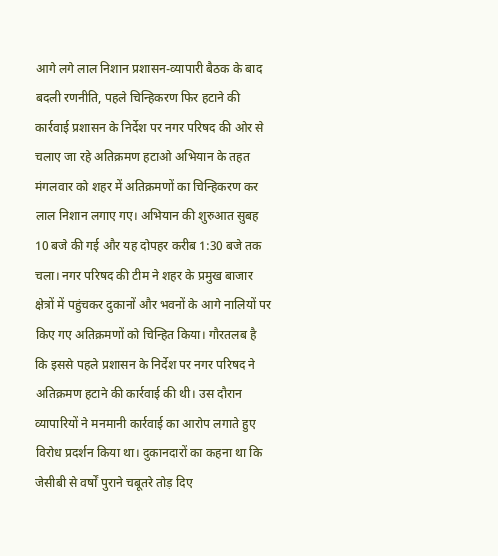आगे लगे लाल निशान प्रशासन-व्यापारी बैठक के बाद बदली रणनीति, पहले चिन्हिकरण फिर हटाने की कार्रवाई प्रशासन के निर्देश पर नगर परिषद की ओर से चलाए जा रहे अतिक्रमण हटाओ अभियान के तहत मंगलवार को शहर में अतिक्रमणों का चिन्हिकरण कर लाल निशान लगाए गए। अभियान की शुरुआत सुबह 10 बजे की गई और यह दोपहर करीब 1:30 बजे तक चला। नगर परिषद की टीम ने शहर के प्रमुख बाजार क्षेत्रों में पहुंचकर दुकानों और भवनों के आगे नालियों पर किए गए अतिक्रमणों को चिन्हित किया। गौरतलब है कि इससे पहले प्रशासन के निर्देश पर नगर परिषद ने अतिक्रमण हटाने की कार्रवाई की थी। उस दौरान व्यापारियों ने मनमानी कार्रवाई का आरोप लगाते हुए विरोध प्रदर्शन किया था। दुकानदारों का कहना था कि जेसीबी से वर्षों पुराने चबूतरे तोड़ दिए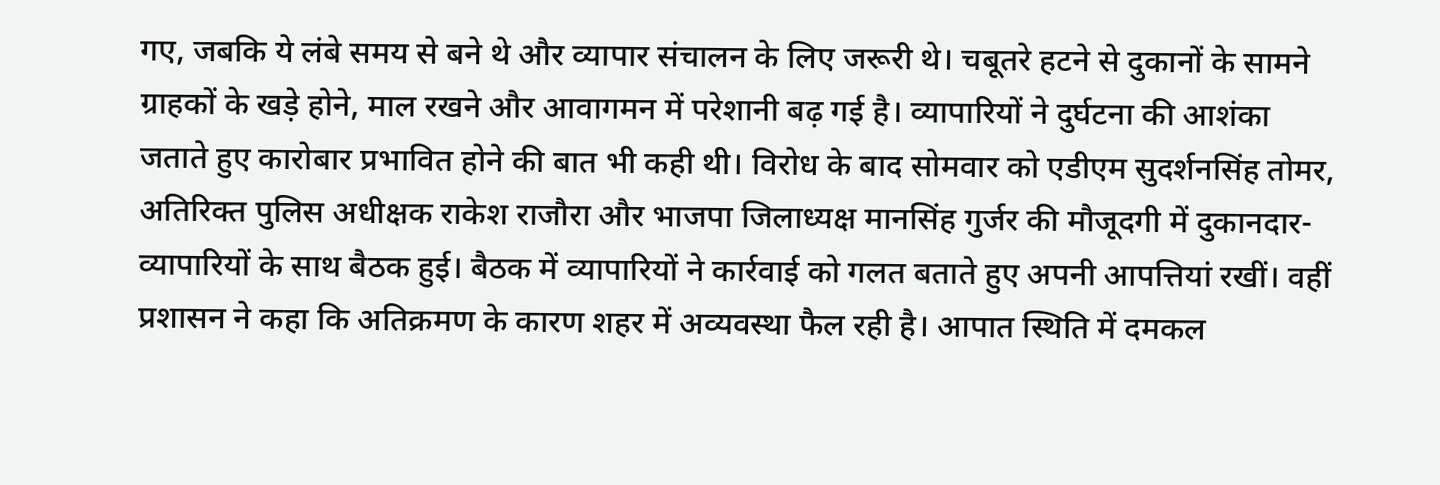गए, जबकि ये लंबे समय से बने थे और व्यापार संचालन के लिए जरूरी थे। चबूतरे हटने से दुकानों के सामने ग्राहकों के खड़े होने, माल रखने और आवागमन में परेशानी बढ़ गई है। व्यापारियों ने दुर्घटना की आशंका जताते हुए कारोबार प्रभावित होने की बात भी कही थी। विरोध के बाद सोमवार को एडीएम सुदर्शनसिंह तोमर, अतिरिक्त पुलिस अधीक्षक राकेश राजौरा और भाजपा जिलाध्यक्ष मानसिंह गुर्जर की मौजूदगी में दुकानदार-व्यापारियों के साथ बैठक हुई। बैठक में व्यापारियों ने कार्रवाई को गलत बताते हुए अपनी आपत्तियां रखीं। वहीं प्रशासन ने कहा कि अतिक्रमण के कारण शहर में अव्यवस्था फैल रही है। आपात स्थिति में दमकल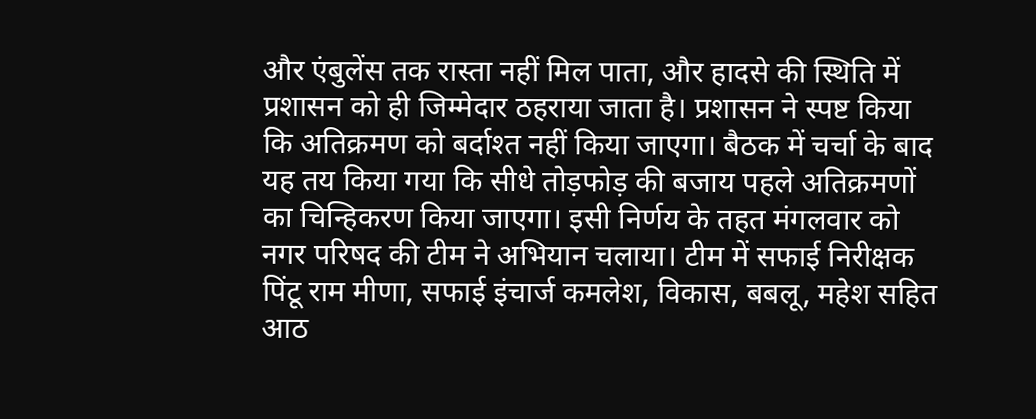और एंबुलेंस तक रास्ता नहीं मिल पाता, और हादसे की स्थिति में प्रशासन को ही जिम्मेदार ठहराया जाता है। प्रशासन ने स्पष्ट किया कि अतिक्रमण को बर्दाश्त नहीं किया जाएगा। बैठक में चर्चा के बाद यह तय किया गया कि सीधे तोड़फोड़ की बजाय पहले अतिक्रमणों का चिन्हिकरण किया जाएगा। इसी निर्णय के तहत मंगलवार को नगर परिषद की टीम ने अभियान चलाया। टीम में सफाई निरीक्षक पिंटू राम मीणा, सफाई इंचार्ज कमलेश, विकास, बबलू, महेश सहित आठ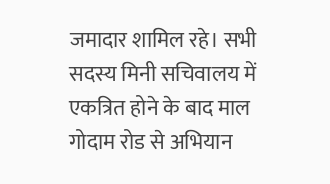जमादार शामिल रहे। सभी सदस्य मिनी सचिवालय में एकत्रित होने के बाद माल गोदाम रोड से अभियान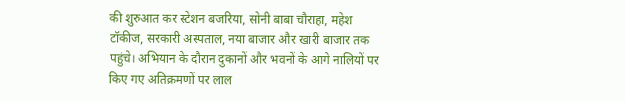की शुरुआत कर स्टेशन बजरिया, सोनी बाबा चौराहा, महेश टॉकीज, सरकारी अस्पताल, नया बाजार और खारी बाजार तक पहुंचे। अभियान के दौरान दुकानों और भवनों के आगे नालियों पर किए गए अतिक्रमणों पर लाल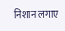निशान लगाए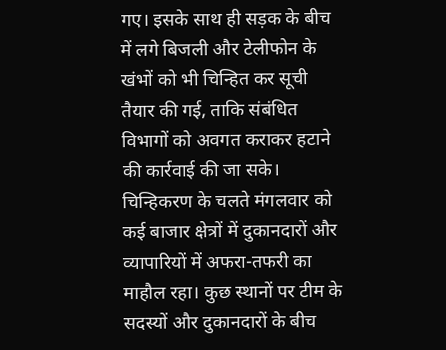गए। इसके साथ ही सड़क के बीच में लगे बिजली और टेलीफोन के खंभों को भी चिन्हित कर सूची तैयार की गई, ताकि संबंधित विभागों को अवगत कराकर हटाने की कार्रवाई की जा सके। चिन्हिकरण के चलते मंगलवार को कई बाजार क्षेत्रों में दुकानदारों और व्यापारियों में अफरा-तफरी का माहौल रहा। कुछ स्थानों पर टीम के सदस्यों और दुकानदारों के बीच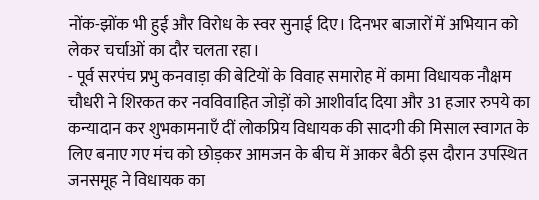नोंक-झोंक भी हुई और विरोध के स्वर सुनाई दिए। दिनभर बाजारों में अभियान को लेकर चर्चाओं का दौर चलता रहा।
- पूर्व सरपंच प्रभु कनवाड़ा की बेटियों के विवाह समारोह में कामा विधायक नौक्षम चौधरी ने शिरकत कर नवविवाहित जोड़ों को आशीर्वाद दिया और 31 हजार रुपये का कन्यादान कर शुभकामनाएँ दीं लोकप्रिय विधायक की सादगी की मिसाल स्वागत के लिए बनाए गए मंच को छोड़कर आमजन के बीच में आकर बैठी इस दौरान उपस्थित जनसमूह ने विधायक का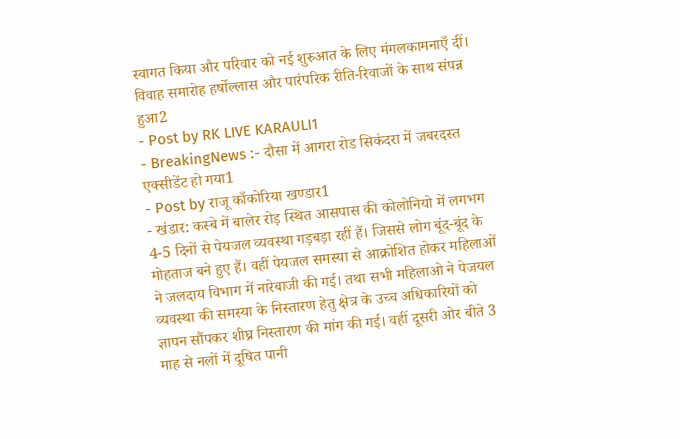स्वागत किया और परिवार को नई शुरुआत के लिए मंगलकामनाएँ दीं। विवाह समारोह हर्षोल्लास और पारंपरिक रीति-रिवाजों के साथ संपन्न हुआ2
- Post by RK LIVE KARAULI1
- BreakingNews :- दौसा में आगरा रोड सिकंदरा में जबरदस्त एक्सीडेंट हो गया1
- Post by राजू काँकोरिया खण्डार1
- खंडार: कस्बे में बालेर रोड़ स्थित आसपास की कोलोनियो में लगभग 4-5 दिनों से पेयजल व्यवस्था गड़बड़ा रहीं हैं। जिससे लोग बूंद-बूंद के मोहताज बने हुए हैं। वहीं पेयजल समस्या से आक्रोशित होकर महिलाओं ने जलदाय विभाग में नारेबाजी की गई। तथा सभी महिलाओ ने पेजयल व्यवस्था की समस्या के निस्तारण हेतु क्षेत्र के उच्च अधिकारियों को ज्ञापन सौंपकर शीघ्र निस्तारण की मांग की गई। वहीं दूसरी ओर बीते 3 माह से नलों में दूषित पानी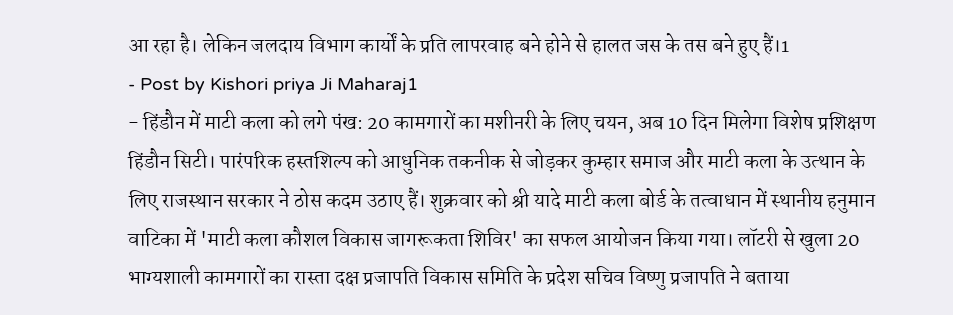आ रहा है। लेकिन जलदाय विभाग कार्यों के प्रति लापरवाह बने होने से हालत जस के तस बने हुए हैं।1
- Post by Kishori priya Ji Maharaj1
- हिंडौन में माटी कला को लगे पंख: 20 कामगारों का मशीनरी के लिए चयन, अब 10 दिन मिलेगा विशेष प्रशिक्षण हिंडौन सिटी। पारंपरिक हस्तशिल्प को आधुनिक तकनीक से जोड़कर कुम्हार समाज और माटी कला के उत्थान के लिए राजस्थान सरकार ने ठोस कदम उठाए हैं। शुक्रवार को श्री यादे माटी कला बोर्ड के तत्वाधान में स्थानीय हनुमान वाटिका में 'माटी कला कौशल विकास जागरूकता शिविर' का सफल आयोजन किया गया। लॉटरी से खुला 20 भाग्यशाली कामगारों का रास्ता दक्ष प्रजापति विकास समिति के प्रदेश सचिव विष्णु प्रजापति ने बताया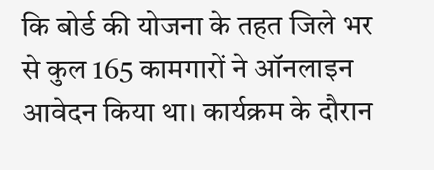कि बोर्ड की योजना के तहत जिले भर से कुल 165 कामगारों ने ऑनलाइन आवेदन किया था। कार्यक्रम के दौरान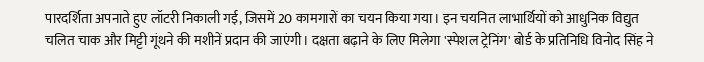पारदर्शिता अपनाते हुए लॉटरी निकाली गई, जिसमें 20 कामगारों का चयन किया गया। इन चयनित लाभार्थियों को आधुनिक विद्युत चलित चाक और मिट्टी गूंथने की मशीनें प्रदान की जाएंगी। दक्षता बढ़ाने के लिए मिलेगा 'स्पेशल ट्रेनिंग' बोर्ड के प्रतिनिधि विनोद सिंह ने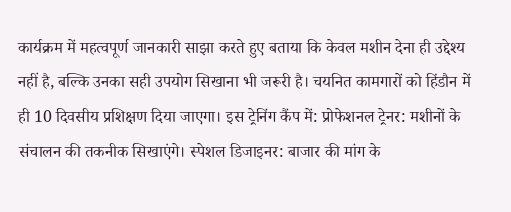कार्यक्रम में महत्वपूर्ण जानकारी साझा करते हुए बताया कि केवल मशीन देना ही उद्देश्य नहीं है, बल्कि उनका सही उपयोग सिखाना भी जरूरी है। चयनित कामगारों को हिंडौन में ही 10 दिवसीय प्रशिक्षण दिया जाएगा। इस ट्रेनिंग कैंप में: प्रोफेशनल ट्रेनर: मशीनों के संचालन की तकनीक सिखाएंगे। स्पेशल डिजाइनर: बाजार की मांग के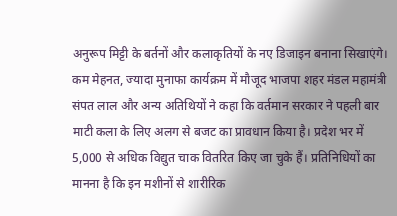अनुरूप मिट्टी के बर्तनों और कलाकृतियों के नए डिजाइन बनाना सिखाएंगे। कम मेहनत, ज्यादा मुनाफा कार्यक्रम में मौजूद भाजपा शहर मंडल महामंत्री संपत लाल और अन्य अतिथियों ने कहा कि वर्तमान सरकार ने पहली बार माटी कला के लिए अलग से बजट का प्रावधान किया है। प्रदेश भर में 5,000 से अधिक विद्युत चाक वितरित किए जा चुके हैं। प्रतिनिधियों का मानना है कि इन मशीनों से शारीरिक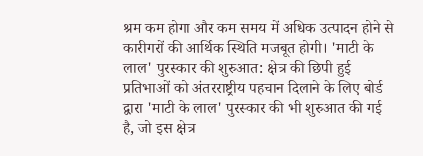श्रम कम होगा और कम समय में अधिक उत्पादन होने से कारीगरों की आर्थिक स्थिति मजबूत होगी। 'माटी के लाल' पुरस्कार की शुरुआत: क्षेत्र की छिपी हुई प्रतिभाओं को अंतरराष्ट्रीय पहचान दिलाने के लिए बोर्ड द्वारा 'माटी के लाल' पुरस्कार की भी शुरुआत की गई है, जो इस क्षेत्र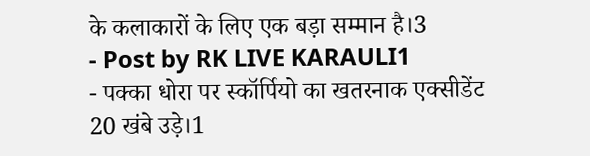के कलाकारों के लिए एक बड़ा सम्मान है।3
- Post by RK LIVE KARAULI1
- पक्का धोरा पर स्कॉर्पियो का खतरनाक एक्सीडेंट 20 खंबे उड़े।1